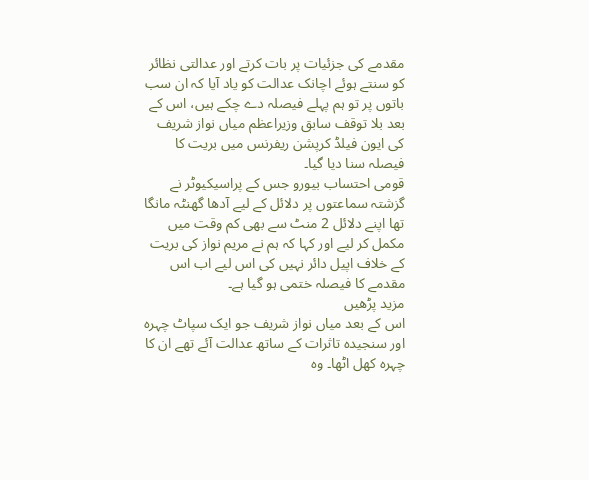مقدمے کی جزئیات پر بات کرتے اور عدالتی نظائر کو سنتے ہوئے اچانک عدالت کو یاد آیا کہ ان سب باتوں پر تو ہم پہلے فیصلہ دے چکے ہیں، اس کے بعد بلا توقف سابق وزیراعظم میاں نواز شریف کی ایون فیلڈ کرپشن ریفرنس میں بریت کا فیصلہ سنا دیا گیا۔
قومی احتساب بیورو جس کے پراسیکیوٹر نے گزشتہ سماعتوں پر دلائل کے لیے آدھا گھنٹہ مانگا تھا اپنے دلائل 2 منٹ سے بھی کم وقت میں مکمل کر لیے اور کہا کہ ہم نے مریم نواز کی بریت کے خلاف اپیل دائر نہیں کی اس لیے اب اس مقدمے کا فیصلہ ختمی ہو گیا ہے۔
مزید پڑھیں
اس کے بعد میاں نواز شریف جو ایک سپاٹ چہرہ اور سنجیدہ تاثرات کے ساتھ عدالت آئے تھے ان کا چہرہ کھل اٹھا۔ وہ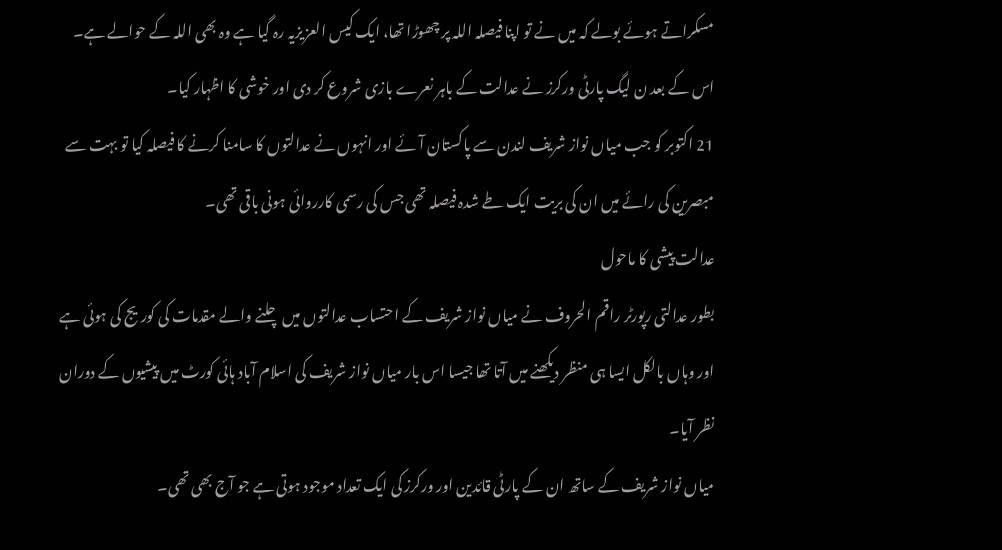مسکراتے ہوئے بولے کہ میں نے تو اپنا فیصلہ اللہ پر چھوڑا تھا، ایک کیس العزیزیہ رہ گیا ہے وہ بھی اللہ کے حوالے ہے۔
اس کے بعد ن لیگ پارٹی ورکرز نے عدالت کے باہر نعرے بازی شروع کر دی اور خوشی کا اظہار کیا۔
21 اکتوبر کو جب میاں نواز شریف لندن سے پاکستان آئے اور انہوں نے عدالتوں کا سامنا کرنے کا فیصلہ کیا تو بہت سے مبصرین کی رائے میں ان کی بریت ایک طے شدہ فیصلہ تھی جس کی رسمی کارروائی ہونی باقی تھی۔
عدالت پیشی کا ماحول
بطور عدالتی رپورٹر راقم الحروف نے میاں نواز شریف کے احتساب عدالتوں میں چلنے والے مقدمات کی کوریج کی ہوئی ہے اور وہاں بالکل ایسا ہی منظر دیکھنے میں آتا تھا جیسا اس بار میاں نواز شریف کی اسلام آباد ہائی کورٹ میں پیشیوں کے دوران نظر آیا۔
میاں نواز شریف کے ساتھ ان کے پارٹی قائدین اور ورکرز کی ایک تعداد موجود ہوتی ہے جو آج بھی تھی۔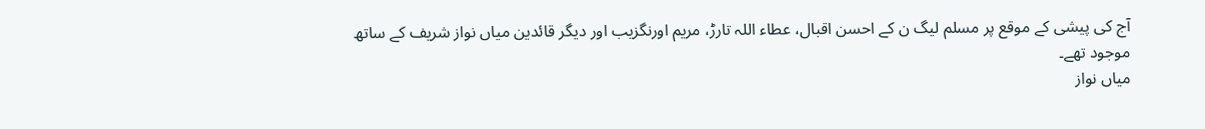آج کی پیشی کے موقع پر مسلم لیگ ن کے احسن اقبال، عطاء اللہ تارڑ، مریم اورنگزیب اور دیگر قائدین میاں نواز شریف کے ساتھ موجود تھے۔
میاں نواز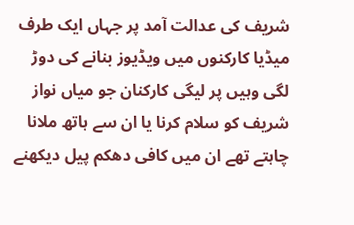شریف کی عدالت آمد پر جہاں ایک طرف میڈیا کارکنوں میں ویڈیوز بنانے کی دوڑ لگی وہیں پر لیگی کارکنان جو میاں نواز شریف کو سلام کرنا یا ان سے ہاتھ ملانا چاہتے تھے ان میں کافی دھکم پیل دیکھنے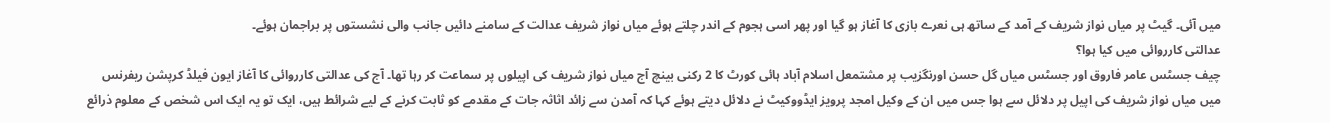میں آئی۔ گیٹ پر میاں نواز شریف کے آمد کے ساتھ ہی نعرے بازی کا آغاز ہو گیا اور پھر اسی ہجوم کے اندر چلتے ہوئے میاں نواز شریف عدالت کے سامنے دائیں جانب والی نشستوں پر براجمان ہوئے۔
عدالتی کارروائی میں کیا ہوا؟
چیف جسٹس عامر فاروق اور جسٹس میاں گل حسن اورنگزیب پر مشتمعل اسلام آباد ہائی کورٹ کا 2 رکنی بینچ آج میاں نواز شریف کی اپیلوں پر سماعت کر رہا تھا۔ آج کی عدالتی کارروائی کا آغاز ایون فیلڈ کرپشن ریفرنس میں میاں نواز شریف کی اپیل پر دلائل سے ہوا جس میں ان کے وکیل امجد پرویز ایڈووکیٹ نے دلائل دیتے ہوئے کہا کہ آمدن سے زائد اثاثہ جات کے مقدمے کو ثابت کرنے کے لیے شرائط ہیں، ایک تو یہ ایک اس شخص کے معلوم ذرائع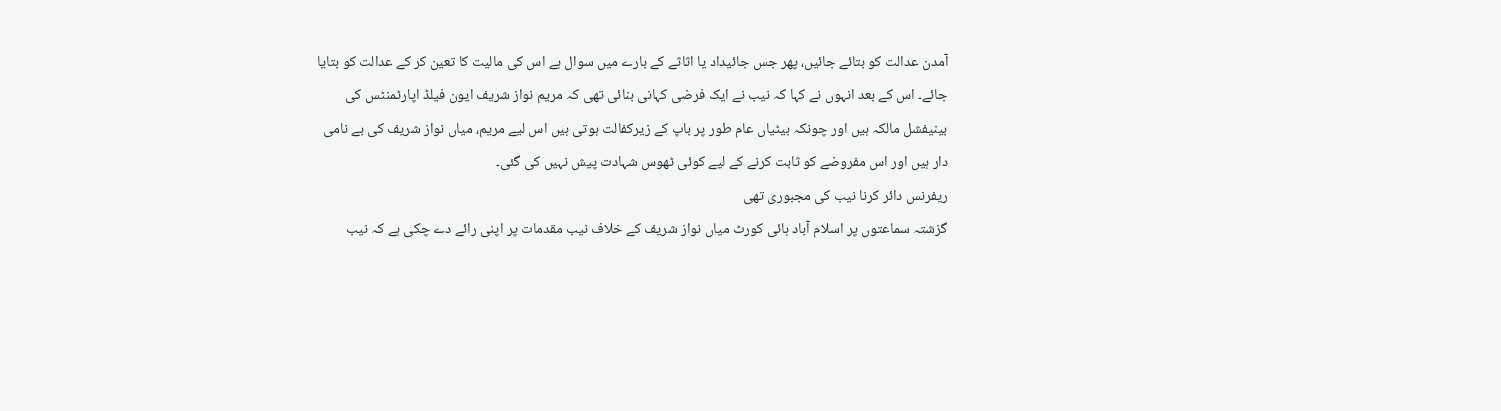آمدن عدالت کو بتائے جائیں، پھر جس جائیداد یا اثاثے کے بارے میں سوال ہے اس کی مالیت کا تعین کر کے عدالت کو بتایا جائے۔ اس کے بعد انہوں نے کہا کہ نیب نے ایک فرضی کہانی بنائی تھی کہ مریم نواز شریف ایون فیلڈ اپارٹمنٹس کی بینیفشل مالکہ ہیں اور چونکہ بیٹیاں عام طور پر باپ کے زیرکفالت ہوتی ہیں اس لیے مریم، میاں نواز شریف کی بے نامی دار ہیں اور اس مفروضے کو ثابت کرنے کے لیے کوئی ٹھوس شہادت پیش نہیں کی گئی۔
ریفرنس دائر کرنا نیب کی مجبوری تھی
گزشتہ سماعتوں پر اسلام آباد ہائی کورٹ میاں نواز شریف کے خلاف نیب مقدمات پر اپنی رائے دے چکی ہے کہ نیب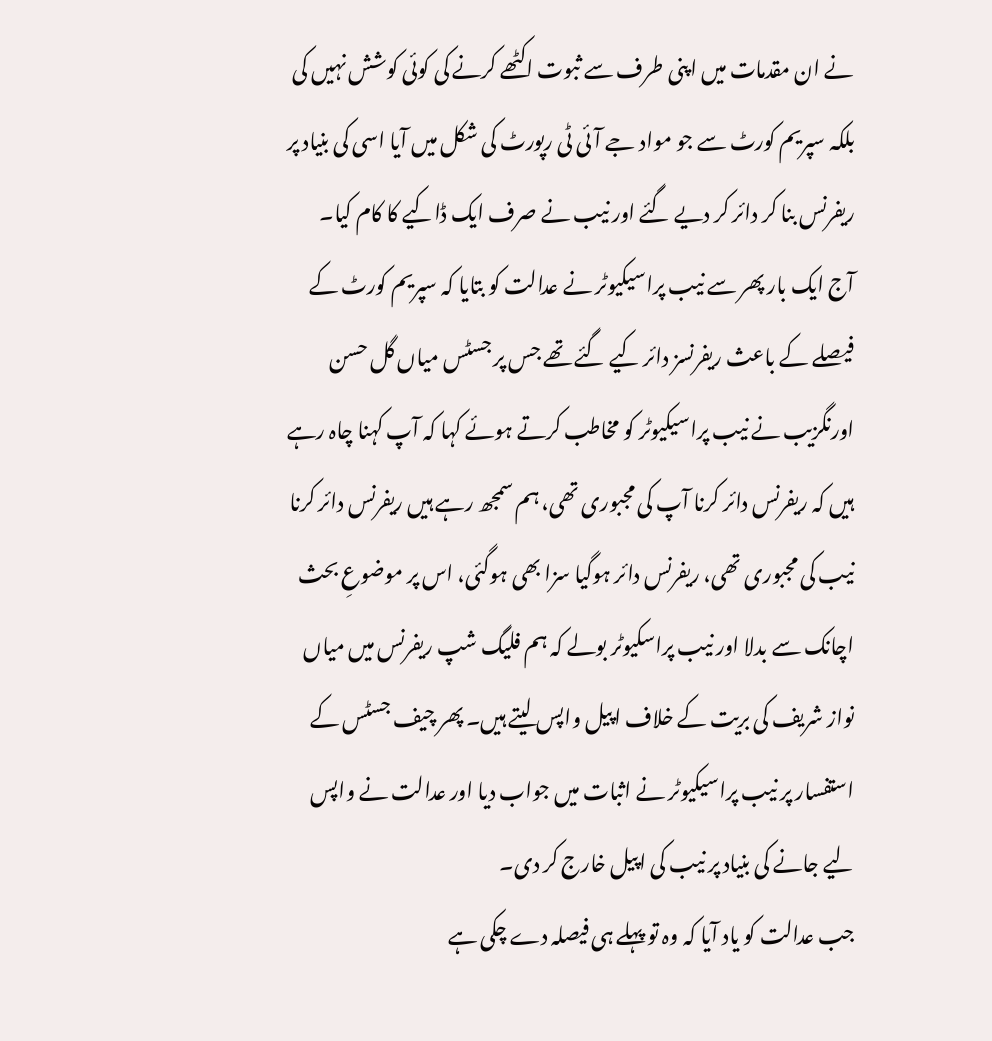نے ان مقدمات میں اپنی طرف سے ثبوت اکٹھے کرنے کی کوئی کوشش نہیں کی بلکہ سپریم کورٹ سے جو مواد جے آئی ٹی رپورٹ کی شکل میں آیا اسی کی بنیاد پر ریفرنس بنا کر دائر کر دیے گئے اور نیب نے صرف ایک ڈاکیے کا کام کیا۔
آج ایک بار پھر سے نیب پراسیکیوٹر نے عدالت کو بتایا کہ سپریم کورٹ کے فیصلے کے باعث ریفرنسز دائر کیے گئے تھے جس پر جسٹس میاں گل حسن اورنگزیب نے نیب پراسیکیوٹر کو مخاطب کرتے ہوئے کہا کہ آپ کہنا چاہ رہے ہیں کہ ریفرنس دائر کرنا آپ کی مجبوری تھی، ہم سمجھ رہے ہیں ریفرنس دائر کرنا نیب کی مجبوری تھی، ریفرنس دائر ہوگیا سزا بھی ہوگئی، اس پر موضوعِ بحث اچانک سے بدلا اور نیب پراسکیوٹر بولے کہ ہم فلیگ شپ ریفرنس میں میاں نواز شریف کی بریت کے خلاف اپیل واپس لیتے ہیں۔ پھر چیف جسٹس کے استفسار پر نیب پراسیکیوٹر نے اثبات میں جواب دیا اور عدالت نے واپس لیے جانے کی بنیاد پر نیب کی اپیل خارج کر دی۔
جب عدالت کو یاد آیا کہ وہ تو پہلے ہی فیصلہ دے چکی ہے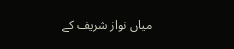میاں نواز شریف کے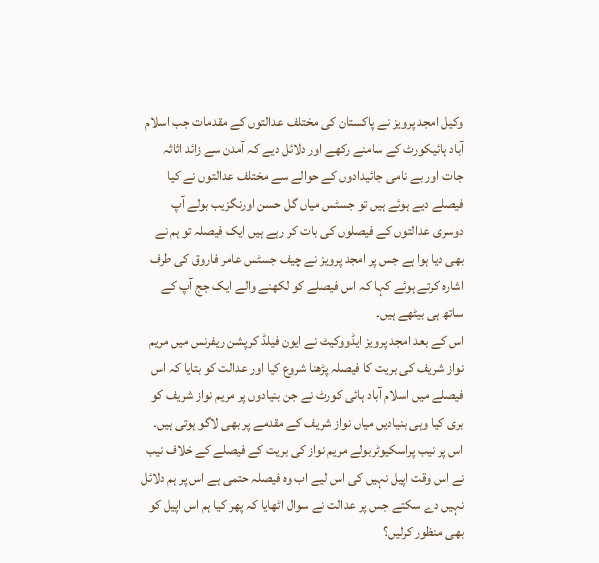وکیل امجد پرویز نے پاکستان کی مختلف عدالتوں کے مقدمات جب اسلام آباد ہائیکورٹ کے سامنے رکھے اور دلائل دیے کہ آمدن سے زائد اثاثہ جات اور بے نامی جائیدادوں کے حوالے سے مختلف عدالتوں نے کیا فیصلے دیے ہوئے ہیں تو جسٹس میاں گل حسن اورنگزیب بولے آپ دوسری عدالتوں کے فیصلوں کی بات کر رہے ہیں ایک فیصلہ تو ہم نے بھی دیا ہوا ہے جس پر امجد پرویز نے چیف جسٹس عامر فاروق کی طرف اشارہ کرتے ہوئے کہا کہ اس فیصلے کو لکھنے والے ایک جج آپ کے ساتھ ہی بیٹھے ہیں۔
اس کے بعد امجد پرویز ایڈووکیٹ نے ایون فیلڈ کرپشن ریفرنس میں مریم نواز شریف کی بریت کا فیصلہ پڑھنا شروع کیا اور عدالت کو بتایا کہ اس فیصلے میں اسلام آباد ہائی کورٹ نے جن بنیادوں پر مریم نواز شریف کو بری کیا وہی بنیادیں میاں نواز شریف کے مقدمے پر بھی لاگو ہوتی ہیں۔ اس پر نیب پراسکیوٹربولے مریم نواز کی بریت کے فیصلے کے خلاف نیب نے اس وقت اپیل نہیں کی اس لیے اب وہ فیصلہ حتمی ہے اس پر ہم دلائل نہیں دے سکتے جس پر عدالت نے سوال اٹھایا کہ پھر کیا ہم اس اپیل کو بھی منظور کرلیں؟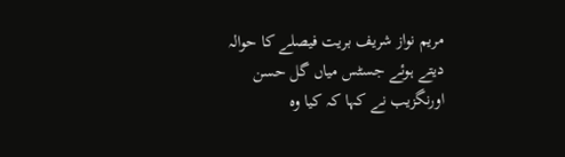مریم نواز شریف بریت فیصلے کا حوالہ دیتے ہوئے جسٹس میاں گل حسن اورنگزیب نے کہا کہ کیا وہ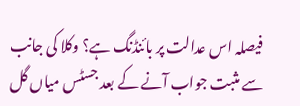فیصلہ اس عدالت پر بائنڈنگ ہے؟ وکلا کی جانب سے مثبت جواب آنے کے بعد جسٹس میاں گل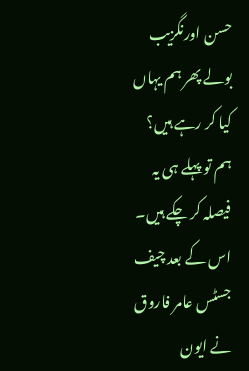حسن اورنگزیب بولے پھر ہم یہاں کیا کر رہے ہیں؟ ہم تو پہلے ہی یہ فیصلہ کر چکے ہیں۔ اس کے بعد چیف جسٹس عامر فاروق نے ایون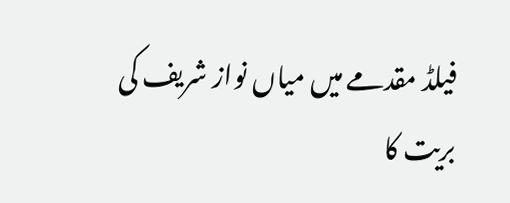فیلڈ مقدمے میں میاں نواز شریف کی بریت کا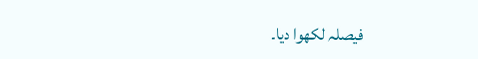فیصلہ لکھوا دیا۔